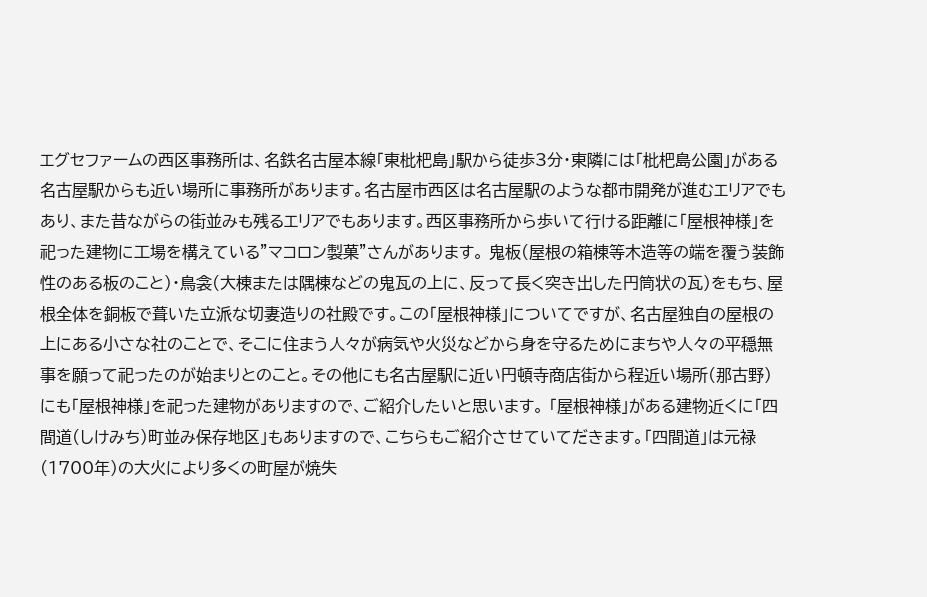エグセファームの西区事務所は、名鉄名古屋本線「東枇杷島」駅から徒歩3分・東隣には「枇杷島公園」がある名古屋駅からも近い場所に事務所があります。名古屋市西区は名古屋駅のような都市開発が進むエリアでもあり、また昔ながらの街並みも残るエリアでもあります。西区事務所から歩いて行ける距離に「屋根神様」を祀った建物に工場を構えている”マコロン製菓”さんがあります。 鬼板(屋根の箱棟等木造等の端を覆う装飾性のある板のこと)・鳥衾(大棟または隅棟などの鬼瓦の上に、反って長く突き出した円筒状の瓦)をもち、屋根全体を銅板で葺いた立派な切妻造りの社殿です。この「屋根神様」についてですが、名古屋独自の屋根の上にある小さな社のことで、そこに住まう人々が病気や火災などから身を守るためにまちや人々の平穏無事を願って祀ったのが始まりとのこと。その他にも名古屋駅に近い円頓寺商店街から程近い場所(那古野)にも「屋根神様」を祀った建物がありますので、ご紹介したいと思います。 「屋根神様」がある建物近くに「四間道(しけみち)町並み保存地区」もありますので、こちらもご紹介させていてだきます。「四間道」は元禄(1700年)の大火により多くの町屋が焼失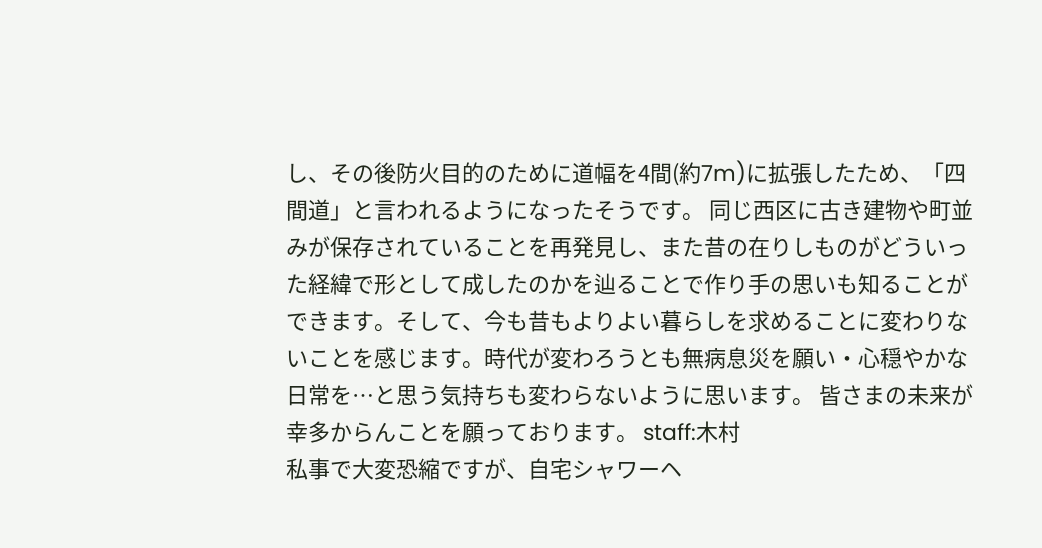し、その後防火目的のために道幅を4間(約7m)に拡張したため、「四間道」と言われるようになったそうです。 同じ西区に古き建物や町並みが保存されていることを再発見し、また昔の在りしものがどういった経緯で形として成したのかを辿ることで作り手の思いも知ることができます。そして、今も昔もよりよい暮らしを求めることに変わりないことを感じます。時代が変わろうとも無病息災を願い・心穏やかな日常を…と思う気持ちも変わらないように思います。 皆さまの未来が幸多からんことを願っております。 staff:木村
私事で大変恐縮ですが、自宅シャワーヘ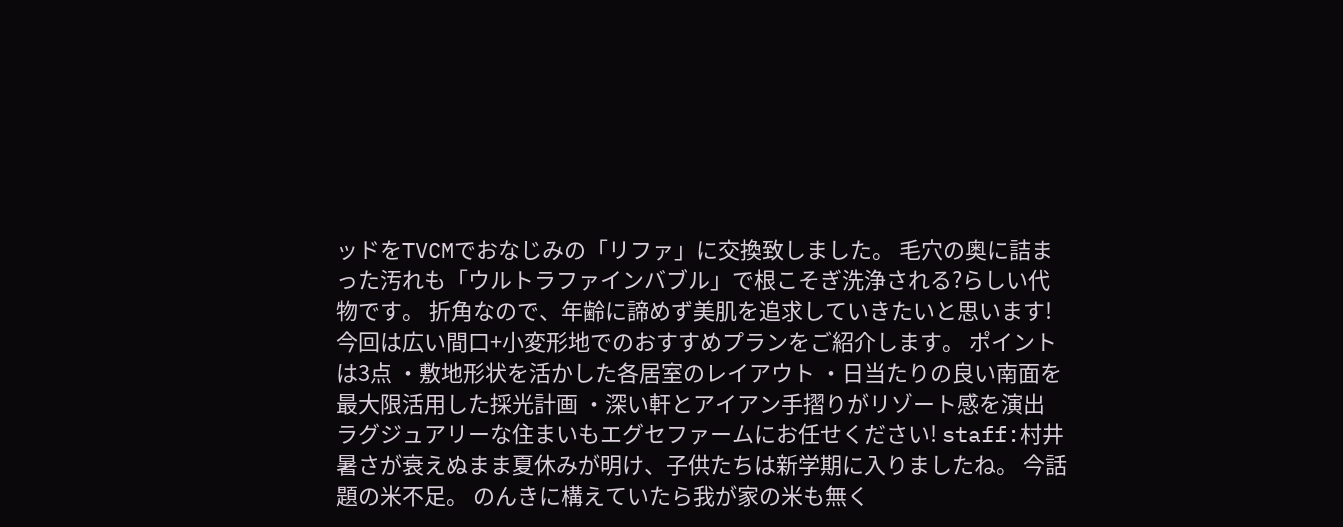ッドをTVCMでおなじみの「リファ」に交換致しました。 毛穴の奥に詰まった汚れも「ウルトラファインバブル」で根こそぎ洗浄される?らしい代物です。 折角なので、年齢に諦めず美肌を追求していきたいと思います! 今回は広い間口+小変形地でのおすすめプランをご紹介します。 ポイントは3点 ・敷地形状を活かした各居室のレイアウト ・日当たりの良い南面を最大限活用した採光計画 ・深い軒とアイアン手摺りがリゾート感を演出 ラグジュアリーな住まいもエグセファームにお任せください! staff:村井
暑さが衰えぬまま夏休みが明け、子供たちは新学期に入りましたね。 今話題の米不足。 のんきに構えていたら我が家の米も無く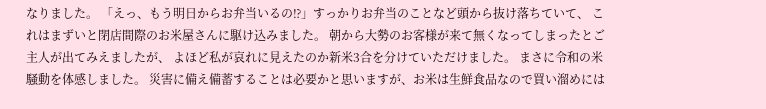なりました。 「えっ、もう明日からお弁当いるの⁉」すっかりお弁当のことなど頭から抜け落ちていて、 これはまずいと閉店間際のお米屋さんに駆け込みました。 朝から大勢のお客様が来て無くなってしまったとご主人が出てみえましたが、 よほど私が哀れに見えたのか新米3合を分けていただけました。 まさに令和の米騒動を体感しました。 災害に備え備蓄することは必要かと思いますが、お米は生鮮食品なので買い溜めには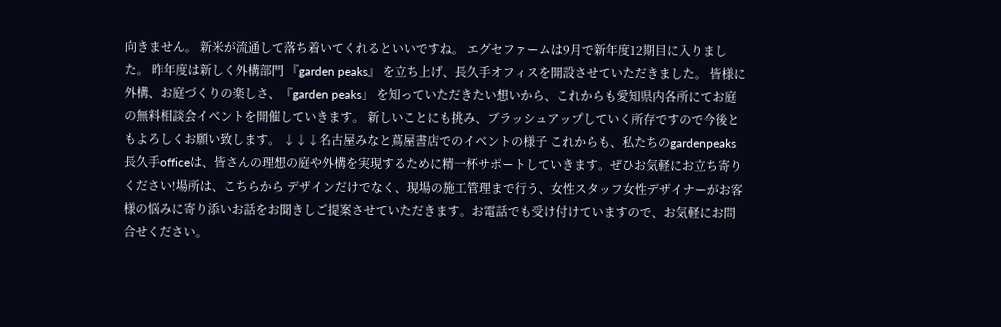向きません。 新米が流通して落ち着いてくれるといいですね。 エグセファームは9月で新年度12期目に入りました。 昨年度は新しく外構部門 『garden peaks』 を立ち上げ、長久手オフィスを開設させていただきました。 皆様に外構、お庭づくりの楽しさ、『garden peaks」 を知っていただきたい想いから、これからも愛知県内各所にてお庭の無料相談会イベントを開催していきます。 新しいことにも挑み、ブラッシュアップしていく所存ですので今後ともよろしくお願い致します。 ↓↓↓名古屋みなと蔦屋書店でのイベントの様子 これからも、私たちのgardenpeaks長久手officeは、皆さんの理想の庭や外構を実現するために精一杯サポートしていきます。ぜひお気軽にお立ち寄りください!場所は、こちらから デザインだけでなく、現場の施工管理まで行う、女性スタッフ女性デザイナーがお客様の悩みに寄り添いお話をお聞きしご提案させていただきます。お電話でも受け付けていますので、お気軽にお問合せください。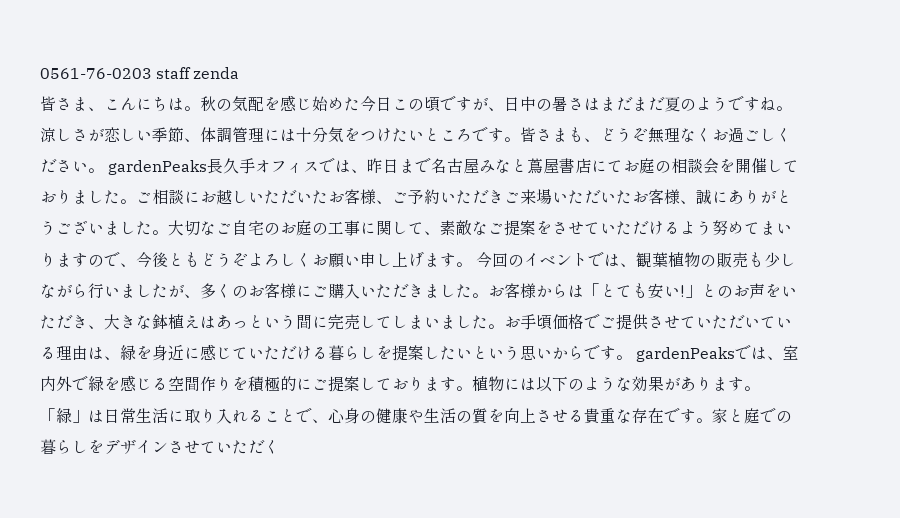0561-76-0203 staff zenda
皆さま、こんにちは。秋の気配を感じ始めた今日この頃ですが、日中の暑さはまだまだ夏のようですね。涼しさが恋しい季節、体調管理には十分気をつけたいところです。皆さまも、どうぞ無理なくお過ごしください。 gardenPeaks長久手オフィスでは、昨日まで名古屋みなと蔦屋書店にてお庭の相談会を開催しておりました。ご相談にお越しいただいたお客様、ご予約いただきご来場いただいたお客様、誠にありがとうございました。大切なご自宅のお庭の工事に関して、素敵なご提案をさせていただけるよう努めてまいりますので、今後ともどうぞよろしくお願い申し上げます。 今回のイベントでは、観葉植物の販売も少しながら行いましたが、多くのお客様にご購入いただきました。お客様からは「とても安い!」とのお声をいただき、大きな鉢植えはあっという間に完売してしまいました。お手頃価格でご提供させていただいている理由は、緑を身近に感じていただける暮らしを提案したいという思いからです。 gardenPeaksでは、室内外で緑を感じる空間作りを積極的にご提案しております。植物には以下のような効果があります。 「緑」は日常生活に取り入れることで、心身の健康や生活の質を向上させる貴重な存在です。家と庭での暮らしをデザインさせていただく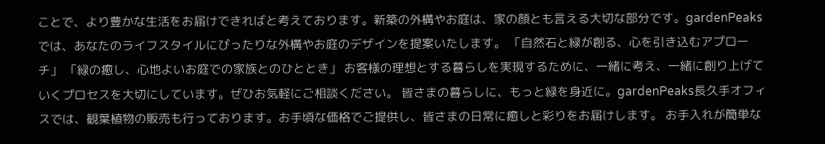ことで、より豊かな生活をお届けできればと考えております。新築の外構やお庭は、家の顔とも言える大切な部分です。gardenPeaksでは、あなたのライフスタイルにぴったりな外構やお庭のデザインを提案いたします。 「自然石と緑が創る、心を引き込むアプローチ」 「緑の癒し、心地よいお庭での家族とのひととき」 お客様の理想とする暮らしを実現するために、一緒に考え、一緒に創り上げていくプロセスを大切にしています。ぜひお気軽にご相談ください。 皆さまの暮らしに、もっと緑を身近に。gardenPeaks長久手オフィスでは、観葉植物の販売も行っております。お手頃な価格でご提供し、皆さまの日常に癒しと彩りをお届けします。 お手入れが簡単な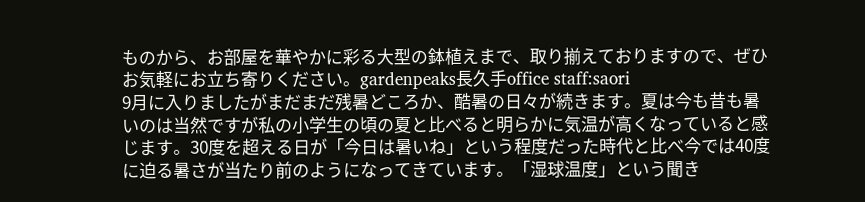ものから、お部屋を華やかに彩る大型の鉢植えまで、取り揃えておりますので、ぜひお気軽にお立ち寄りください。gardenpeaks長久手office staff:saori
9月に入りましたがまだまだ残暑どころか、酷暑の日々が続きます。夏は今も昔も暑いのは当然ですが私の小学生の頃の夏と比べると明らかに気温が高くなっていると感じます。30度を超える日が「今日は暑いね」という程度だった時代と比べ今では40度に迫る暑さが当たり前のようになってきています。「湿球温度」という聞き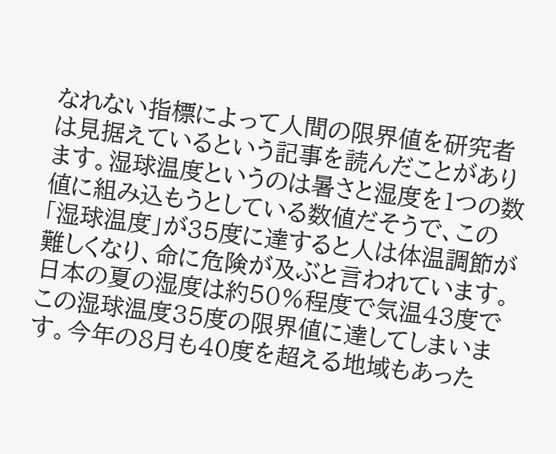なれない指標によって人間の限界値を研究者は見据えているという記事を読んだことがあります。湿球温度というのは暑さと湿度を1つの数値に組み込もうとしている数値だそうで、この「湿球温度」が35度に達すると人は体温調節が難しくなり、命に危険が及ぶと言われています。日本の夏の湿度は約50%程度で気温43度でこの湿球温度35度の限界値に達してしまいます。今年の8月も40度を超える地域もあった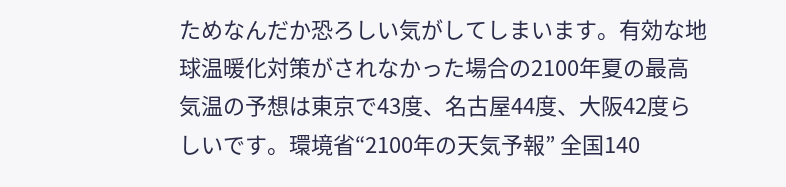ためなんだか恐ろしい気がしてしまいます。有効な地球温暖化対策がされなかった場合の2100年夏の最高気温の予想は東京で43度、名古屋44度、大阪42度らしいです。環境省“2100年の天気予報” 全国140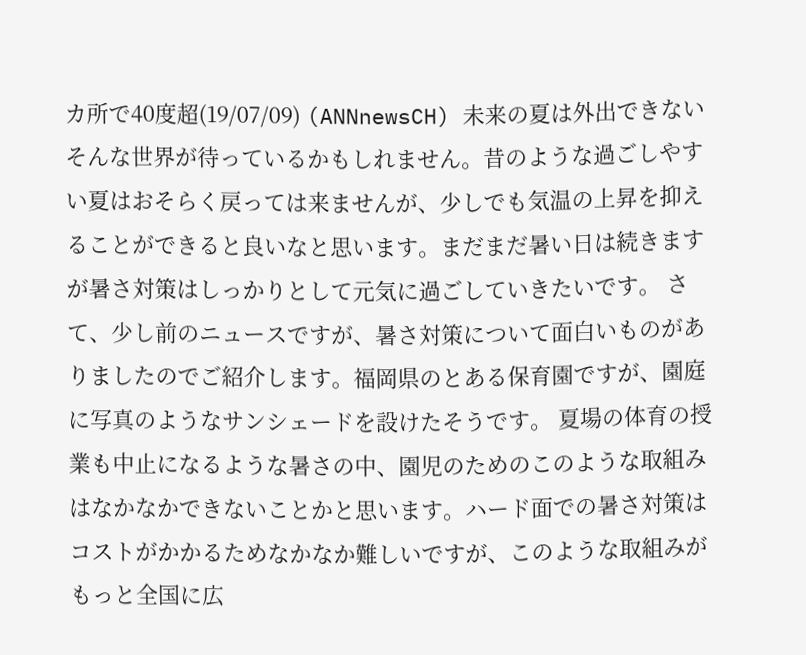カ所で40度超(19/07/09) (ANNnewsCH) 未来の夏は外出できないそんな世界が待っているかもしれません。昔のような過ごしやすい夏はおそらく戻っては来ませんが、少しでも気温の上昇を抑えることができると良いなと思います。まだまだ暑い日は続きますが暑さ対策はしっかりとして元気に過ごしていきたいです。 さて、少し前のニュースですが、暑さ対策について面白いものがありましたのでご紹介します。福岡県のとある保育園ですが、園庭に写真のようなサンシェードを設けたそうです。 夏場の体育の授業も中止になるような暑さの中、園児のためのこのような取組みはなかなかできないことかと思います。ハード面での暑さ対策はコストがかかるためなかなか難しいですが、このような取組みがもっと全国に広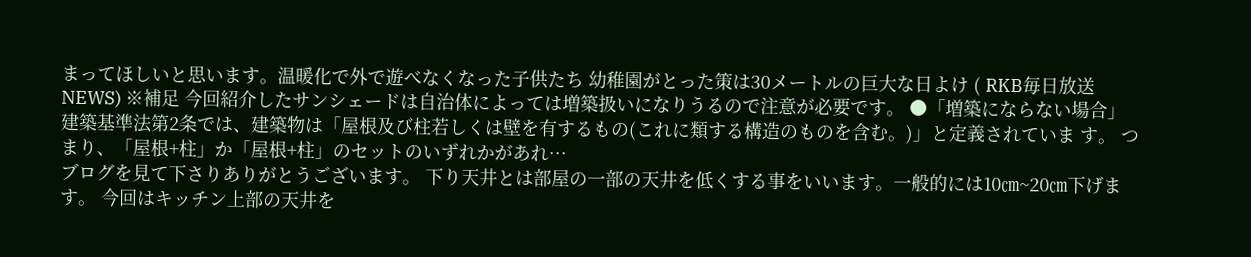まってほしいと思います。温暖化で外で遊べなくなった子供たち 幼稚園がとった策は30メートルの巨大な日よけ ( RKB毎日放送NEWS) ※補足 今回紹介したサンシェードは自治体によっては増築扱いになりうるので注意が必要です。 ●「増築にならない場合」建築基準法第2条では、建築物は「屋根及び柱若しくは壁を有するもの(これに類する構造のものを含む。)」と定義されていま す。 つまり、「屋根+柱」か「屋根+柱」のセットのいずれかがあれ…
ブログを見て下さりありがとうございます。 下り天井とは部屋の一部の天井を低くする事をいいます。一般的には10㎝~20㎝下げます。 今回はキッチン上部の天井を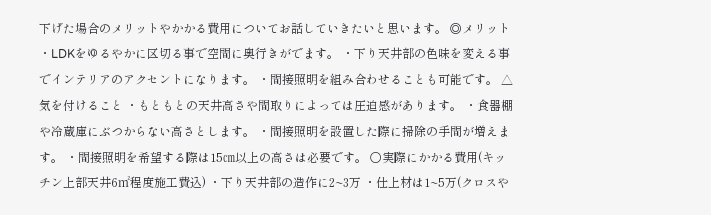下げた場合のメリットやかかる費用についてお話していきたいと思います。 ◎メリット ・LDKをゆるやかに区切る事で空間に奥行きがでます。 ・下り天井部の色味を変える事でインテリアのアクセントになります。 ・間接照明を組み合わせることも可能です。 △気を付けること ・もともとの天井高さや間取りによっては圧迫感があります。 ・食器棚や冷蔵庫にぶつからない高さとします。 ・間接照明を設置した際に掃除の手間が増えます。 ・間接照明を希望する際は15㎝以上の高さは必要です。 〇実際にかかる費用(キッチン上部天井6㎡程度施工費込) ・下り天井部の造作に2~3万 ・仕上材は1~5万(クロスや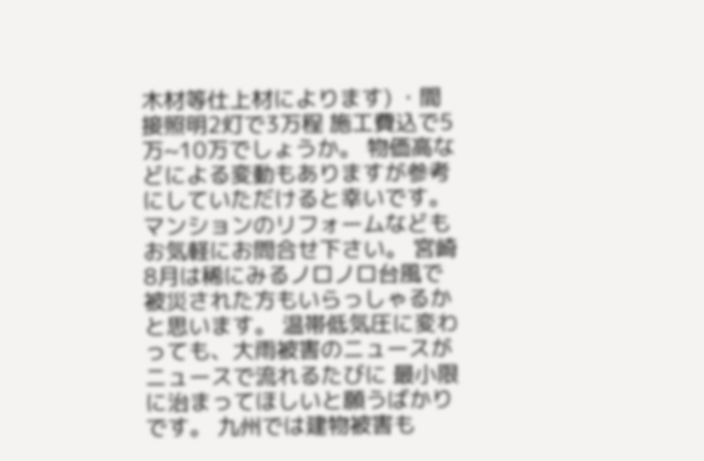木材等仕上材によります) ・間接照明2灯で3万程 施工費込で5万~10万でしょうか。 物価高などによる変動もありますが参考にしていただけると幸いです。マンションのリフォームなどもお気軽にお問合せ下さい。 宮崎
8月は稀にみるノロノロ台風で被災された方もいらっしゃるかと思います。 温帯低気圧に変わっても、大雨被害のニュースがニュースで流れるたびに 最小限に治まってほしいと願うばかりです。 九州では建物被害も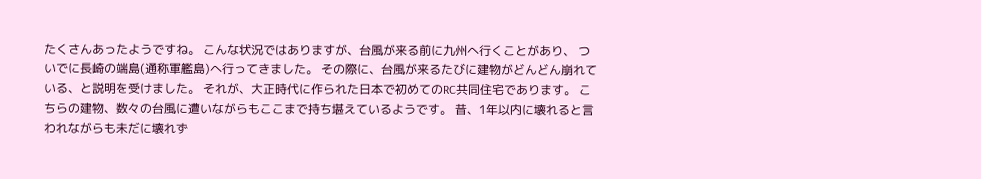たくさんあったようですね。 こんな状況ではありますが、台風が来る前に九州へ行くことがあり、 ついでに長崎の端島(通称軍艦島)へ行ってきました。 その際に、台風が来るたびに建物がどんどん崩れている、と説明を受けました。 それが、大正時代に作られた日本で初めてのRC共同住宅であります。 こちらの建物、数々の台風に遭いながらもここまで持ち堪えているようです。 昔、1年以内に壊れると言われながらも未だに壊れず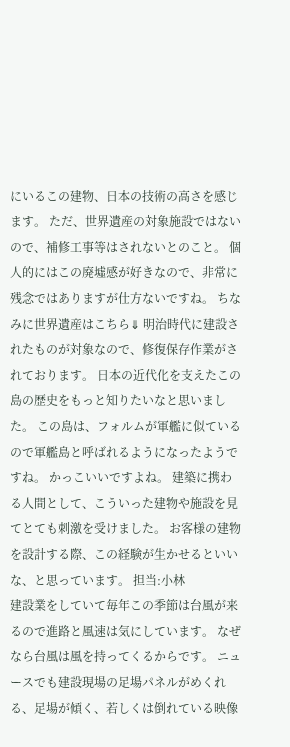にいるこの建物、日本の技術の高さを感じます。 ただ、世界遺産の対象施設ではないので、補修工事等はされないとのこと。 個人的にはこの廃墟感が好きなので、非常に残念ではありますが仕方ないですね。 ちなみに世界遺産はこちら⇓ 明治時代に建設されたものが対象なので、修復保存作業がされております。 日本の近代化を支えたこの島の歴史をもっと知りたいなと思いました。 この島は、フォルムが軍艦に似ているので軍艦島と呼ばれるようになったようですね。 かっこいいですよね。 建築に携わる人間として、こういった建物や施設を見てとても刺激を受けました。 お客様の建物を設計する際、この経験が生かせるといいな、と思っています。 担当:小林
建設業をしていて毎年この季節は台風が来るので進路と風速は気にしています。 なぜなら台風は風を持ってくるからです。 ニュースでも建設現場の足場パネルがめくれる、足場が傾く、若しくは倒れている映像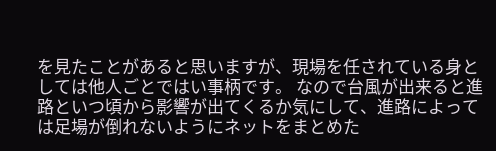を見たことがあると思いますが、現場を任されている身としては他人ごとではい事柄です。 なので台風が出来ると進路といつ頃から影響が出てくるか気にして、進路によっては足場が倒れないようにネットをまとめた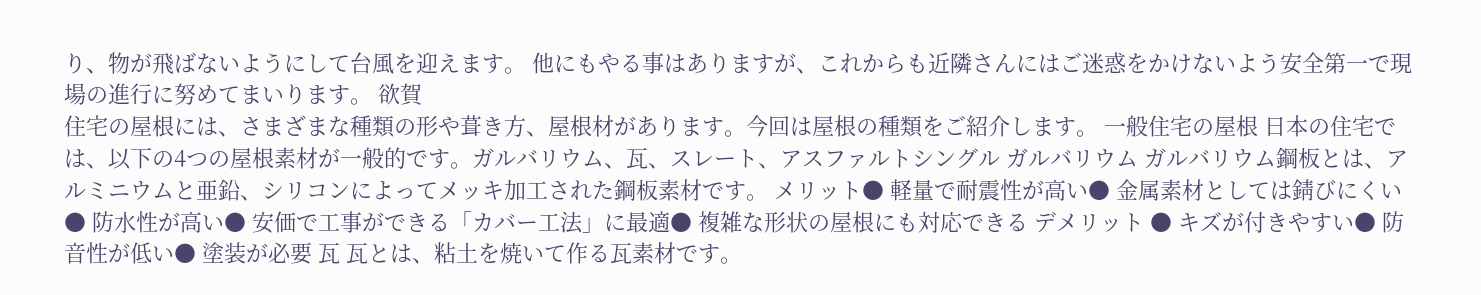り、物が飛ばないようにして台風を迎えます。 他にもやる事はありますが、これからも近隣さんにはご迷惑をかけないよう安全第一で現場の進行に努めてまいります。 欲賀
住宅の屋根には、さまざまな種類の形や葺き方、屋根材があります。今回は屋根の種類をご紹介します。 一般住宅の屋根 日本の住宅では、以下の4つの屋根素材が一般的です。ガルバリウム、瓦、スレート、アスファルトシングル ガルバリウム ガルバリウム鋼板とは、アルミニウムと亜鉛、シリコンによってメッキ加工された鋼板素材です。 メリット● 軽量で耐震性が高い● 金属素材としては錆びにくい● 防水性が高い● 安価で工事ができる「カバー工法」に最適● 複雑な形状の屋根にも対応できる デメリット ● キズが付きやすい● 防音性が低い● 塗装が必要 瓦 瓦とは、粘土を焼いて作る瓦素材です。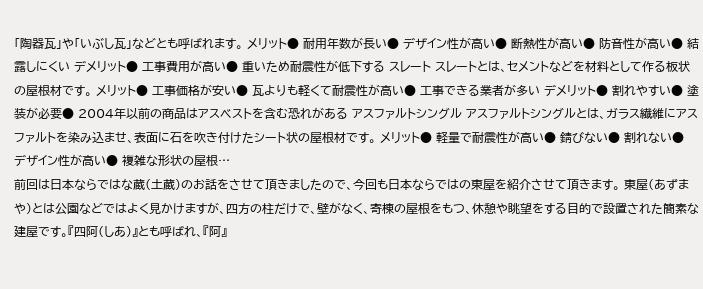「陶器瓦」や「いぶし瓦」などとも呼ばれます。 メリット● 耐用年数が長い● デザイン性が高い● 断熱性が高い● 防音性が高い● 結露しにくい デメリット● 工事費用が高い● 重いため耐震性が低下する スレート スレートとは、セメントなどを材料として作る板状の屋根材です。 メリット● 工事価格が安い● 瓦よりも軽くて耐震性が高い● 工事できる業者が多い デメリット● 割れやすい● 塗装が必要● 2004年以前の商品はアスベストを含む恐れがある アスファルトシングル アスファルトシングルとは、ガラス繊維にアスファルトを染み込ませ、表面に石を吹き付けたシート状の屋根材です。 メリット● 軽量で耐震性が高い● 錆びない● 割れない● デザイン性が高い● 複雑な形状の屋根…
前回は日本ならではな蔵(土蔵)のお話をさせて頂きましたので、今回も日本ならではの東屋を紹介させて頂きます。 東屋(あずまや)とは公園などではよく見かけますが、四方の柱だけで、壁がなく、寄棟の屋根をもつ、休憩や眺望をする目的で設置された簡素な建屋です。『四阿(しあ)』とも呼ばれ、『阿』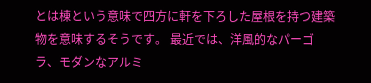とは棟という意味で四方に軒を下ろした屋根を持つ建築物を意味するそうです。 最近では、洋風的なパーゴラ、モダンなアルミ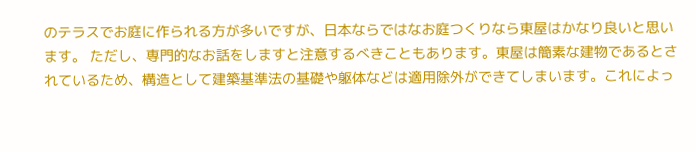のテラスでお庭に作られる方が多いですが、日本ならではなお庭つくりなら東屋はかなり良いと思います。 ただし、専門的なお話をしますと注意するべきこともあります。東屋は簡素な建物であるとされているため、構造として建築基準法の基礎や躯体などは適用除外ができてしまいます。これによっ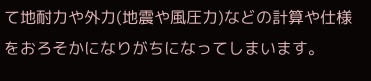て地耐力や外力(地震や風圧力)などの計算や仕様をおろそかになりがちになってしまいます。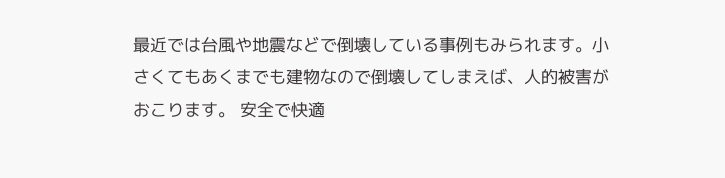最近では台風や地震などで倒壊している事例もみられます。小さくてもあくまでも建物なので倒壊してしまえば、人的被害がおこります。 安全で快適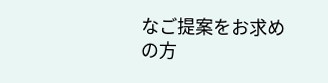なご提案をお求めの方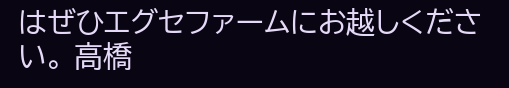はぜひエグセファームにお越しください。 高橋